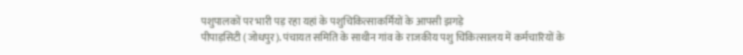पशुपालकों पर भारी पड़ रहा यहां के पशुचिकित्साकर्मियों के आपसी झगड़े
पीपाड़सिटी (जोधपुर). पंचायत समिति के साथीन गांव के राजकीय पशु चिकित्सालय में कर्मचारियों के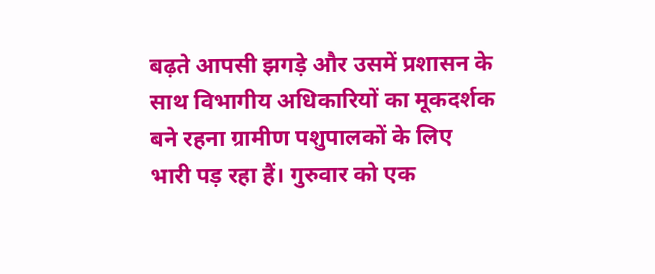बढ़ते आपसी झगड़े और उसमें प्रशासन के साथ विभागीय अधिकारियों का मूकदर्शक बने रहना ग्रामीण पशुपालकों के लिए भारी पड़ रहा हैं। गुरुवार को एक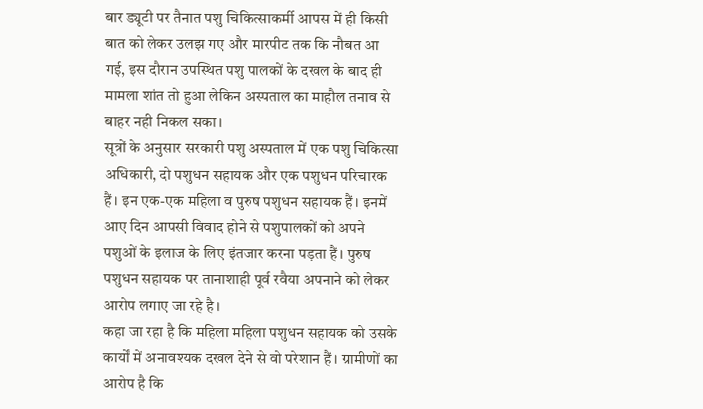बार ड्यूटी पर तैनात पशु चिकित्साकर्मी आपस में ही किसी बात को लेकर उलझ गए और मारपीट तक कि नौबत आ गई, इस दौरान उपस्थित पशु पालकों के दखल के बाद ही मामला शांत तो हुआ लेकिन अस्पताल का माहौल तनाव से बाहर नही निकल सका।
सूत्रों के अनुसार सरकारी पशु अस्पताल में एक पशु चिकित्सा अधिकारी, दो पशुधन सहायक और एक पशुधन परिचारक हैं। इन एक-एक महिला व पुरुष पशुधन सहायक हैं। इनमें आए दिन आपसी विवाद होने से पशुपालकों को अपने पशुओं के इलाज के लिए इंतजार करना पड़ता हैं। पुरुष पशुधन सहायक पर तानाशाही पूर्व रवैया अपनाने को लेकर आरोप लगाए जा रहे है।
कहा जा रहा है कि महिला महिला पशुधन सहायक को उसके कार्यों में अनावश्यक दखल देने से वो परेशान हैं। ग्रामीणों का आरोप है कि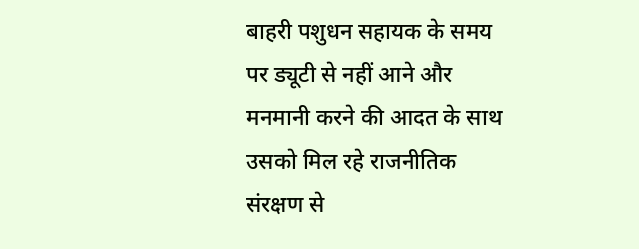बाहरी पशुधन सहायक के समय पर ड्यूटी से नहीं आने और मनमानी करने की आदत के साथ उसको मिल रहे राजनीतिक संरक्षण से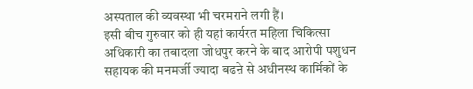अस्पताल की व्यवस्था भी चरमराने लगी हैं।
इसी बीच गुरुवार को ही यहां कार्यरत महिला चिकित्सा अधिकारी का तबादला जोधपुर करने के बाद आरोपी पशुधन सहायक की मनमर्जी ज्यादा बढऩे से अधीनस्थ कार्मिकों के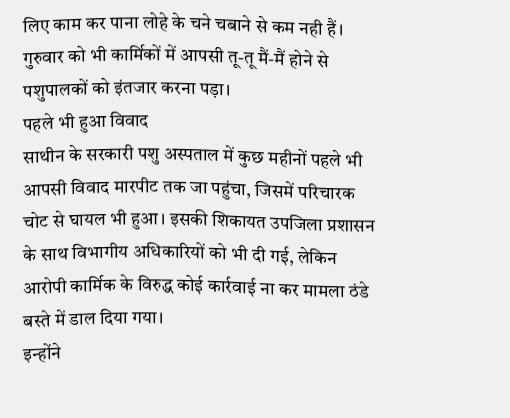लिए काम कर पाना लोहे के चने चबाने से कम नही हैं। गुरुवार को भी कार्मिकों में आपसी तू-तू मैं-मैं होने से पशुपालकों को इंतजार करना पड़ा।
पहले भी हुआ विवाद
साथीन के सरकारी पशु अस्पताल में कुछ महीनों पहले भी आपसी विवाद मारपीट तक जा पहुंचा, जिसमें परिचारक चोट से घायल भी हुआ। इसकी शिकायत उपजिला प्रशासन के साथ विभागीय अधिकारियों को भी दी गई, लेकिन आरोपी कार्मिक के विरुद्ध कोई कार्रवाई ना कर मामला ठंडे बस्ते में डाल दिया गया।
इन्होंने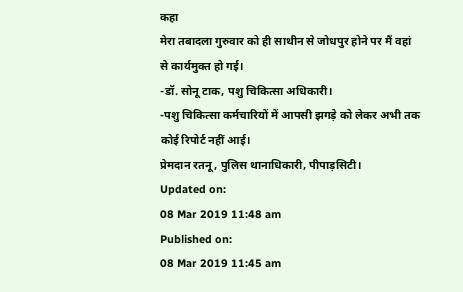कहा
मेरा तबादला गुरुवार को ही साथीन से जोधपुर होने पर मैं वहां से कार्यमुक्त हो गई।
-डॉ. सोनू टाक, पशु चिकित्सा अधिकारी।
-पशु चिकित्सा कर्मचारियों में आपसी झगड़े को लेकर अभी तक कोई रिपोर्ट नहीं आई।
प्रेमदान रतनू, पुलिस थानाधिकारी, पीपाड़सिटी।
Updated on:
08 Mar 2019 11:48 am
Published on:
08 Mar 2019 11:45 am